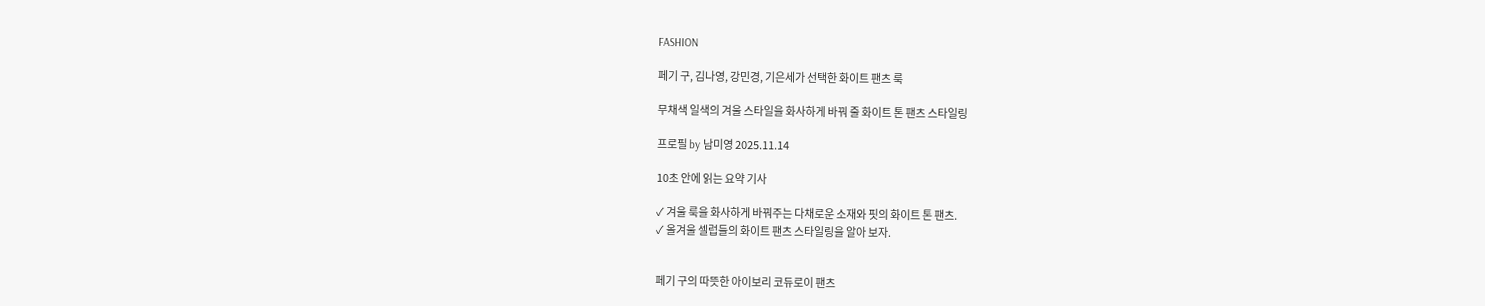FASHION

페기 구, 김나영, 강민경, 기은세가 선택한 화이트 팬츠 룩

무채색 일색의 겨울 스타일을 화사하게 바꿔 줄 화이트 톤 팬츠 스타일링

프로필 by 남미영 2025.11.14

10초 안에 읽는 요약 기사

✓ 겨울 룩을 화사하게 바꿔주는 다채로운 소재와 핏의 화이트 톤 팬츠.
✓ 올겨울 셀럽들의 화이트 팬츠 스타일링을 알아 보자.


페기 구의 따뜻한 아이보리 코듀로이 팬츠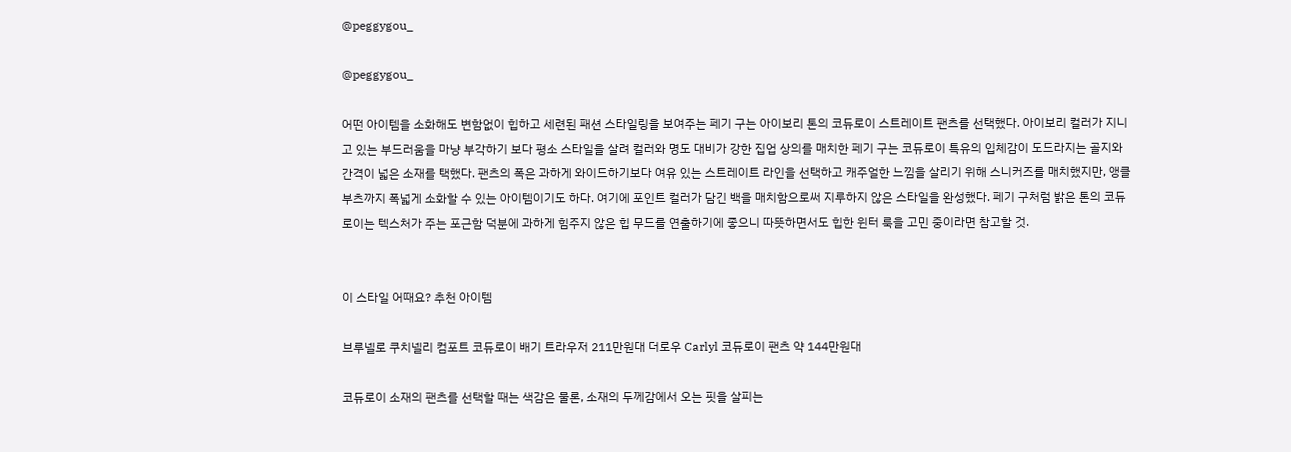@peggygou_

@peggygou_

어떤 아이템을 소화해도 변함없이 힙하고 세련된 패션 스타일링을 보여주는 페기 구는 아이보리 톤의 코듀로이 스트레이트 팬츠를 선택했다. 아이보리 컬러가 지니고 있는 부드러움을 마냥 부각하기 보다 평소 스타일을 살려 컬러와 명도 대비가 강한 집업 상의를 매치한 페기 구는 코듀로이 특유의 입체감이 도드라지는 골지와 간격이 넓은 소재를 택했다. 팬츠의 폭은 과하게 와이드하기보다 여유 있는 스트레이트 라인을 선택하고 캐주얼한 느낌을 살리기 위해 스니커즈를 매치했지만, 앵클 부츠까지 폭넓게 소화할 수 있는 아이템이기도 하다. 여기에 포인트 컬러가 담긴 백을 매치함으로써 지루하지 않은 스타일을 완성했다. 페기 구처럼 밝은 톤의 코듀로이는 텍스처가 주는 포근함 덕분에 과하게 힘주지 않은 힙 무드를 연출하기에 좋으니 따뜻하면서도 힙한 윈터 룩을 고민 중이라면 참고할 것.


이 스타일 어때요? 추천 아이템

브루넬로 쿠치넬리 컴포트 코듀로이 배기 트라우저 211만원대 더로우 Carlyl 코듀로이 팬츠 약 144만원대

코듀로이 소재의 팬츠를 선택할 때는 색감은 물론, 소재의 두께감에서 오는 핏을 살피는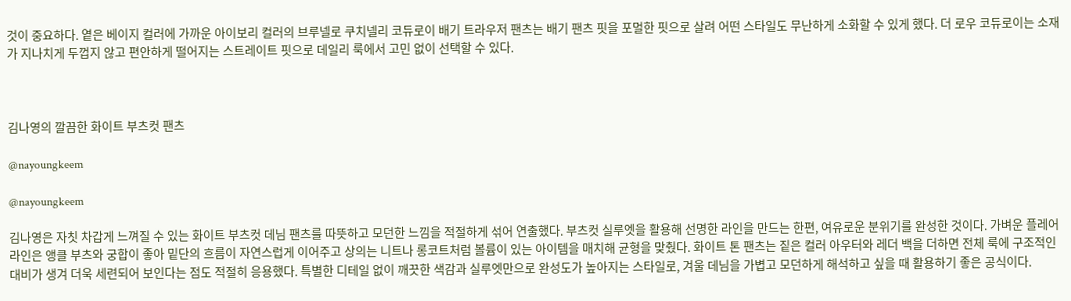것이 중요하다. 옅은 베이지 컬러에 가까운 아이보리 컬러의 브루넬로 쿠치넬리 코듀로이 배기 트라우저 팬츠는 배기 팬츠 핏을 포멀한 핏으로 살려 어떤 스타일도 무난하게 소화할 수 있게 했다. 더 로우 코듀로이는 소재가 지나치게 두껍지 않고 편안하게 떨어지는 스트레이트 핏으로 데일리 룩에서 고민 없이 선택할 수 있다.



김나영의 깔끔한 화이트 부츠컷 팬츠

@nayoungkeem

@nayoungkeem

김나영은 자칫 차갑게 느껴질 수 있는 화이트 부츠컷 데님 팬츠를 따뜻하고 모던한 느낌을 적절하게 섞어 연출했다. 부츠컷 실루엣을 활용해 선명한 라인을 만드는 한편, 여유로운 분위기를 완성한 것이다. 가벼운 플레어 라인은 앵클 부츠와 궁합이 좋아 밑단의 흐름이 자연스럽게 이어주고 상의는 니트나 롱코트처럼 볼륨이 있는 아이템을 매치해 균형을 맞췄다. 화이트 톤 팬츠는 짙은 컬러 아우터와 레더 백을 더하면 전체 룩에 구조적인 대비가 생겨 더욱 세련되어 보인다는 점도 적절히 응용했다. 특별한 디테일 없이 깨끗한 색감과 실루엣만으로 완성도가 높아지는 스타일로, 겨울 데님을 가볍고 모던하게 해석하고 싶을 때 활용하기 좋은 공식이다.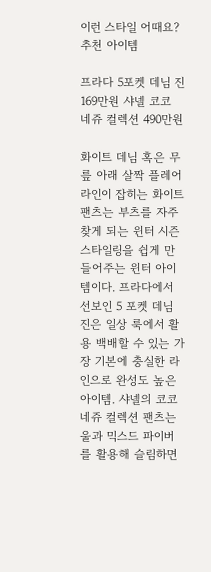이런 스타일 어때요? 추천 아이템

프라다 5포켓 데님 진 169만원 샤넬 코코 네쥬 컬렉션 490만원

화이트 데님 혹은 무릎 아래 살짝 플레어 라인이 잡히는 화이트 팬츠는 부츠를 자주 찾게 되는 윈터 시즌 스타일링을 쉽게 만들어주는 윈터 아이템이다. 프라다에서 선보인 5 포켓 데님 진은 일상 룩에서 활용 백배할 수 있는 가장 기본에 충실한 라인으로 완성도 높은 아이템. 샤넬의 코코 네쥬 컬렉션 팬츠는 울과 믹스드 파이버를 활용해 슬림하면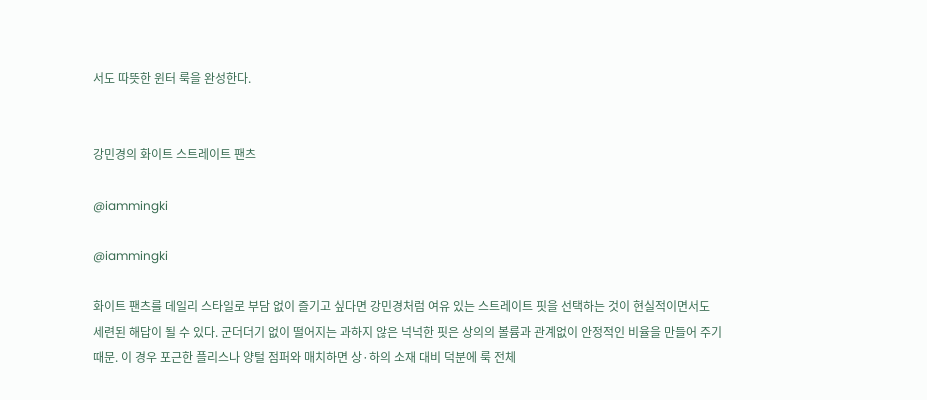서도 따뜻한 윈터 룩을 완성한다.


강민경의 화이트 스트레이트 팬츠

@iammingki

@iammingki

화이트 팬츠를 데일리 스타일로 부담 없이 즐기고 싶다면 강민경처럼 여유 있는 스트레이트 핏을 선택하는 것이 현실적이면서도 세련된 해답이 될 수 있다. 군더더기 없이 떨어지는 과하지 않은 넉넉한 핏은 상의의 볼륨과 관계없이 안정적인 비율을 만들어 주기 때문. 이 경우 포근한 플리스나 양털 점퍼와 매치하면 상·하의 소재 대비 덕분에 룩 전체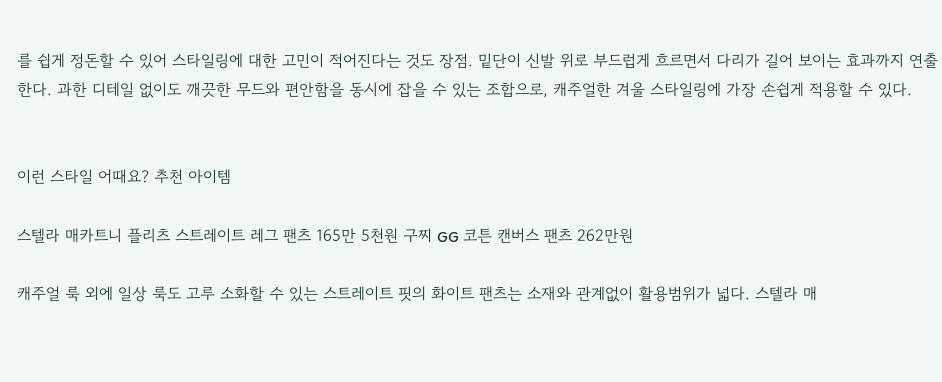를 쉽게 정돈할 수 있어 스타일링에 대한 고민이 적어진다는 것도 장점. 밑단이 신발 위로 부드럽게 흐르면서 다리가 길어 보이는 효과까지 연출한다. 과한 디테일 없이도 깨끗한 무드와 편안함을 동시에 잡을 수 있는 조합으로, 캐주얼한 겨울 스타일링에 가장 손쉽게 적용할 수 있다.


이런 스타일 어때요? 추천 아이템

스텔라 매카트니 플리츠 스트레이트 레그 팬츠 165만 5천원 구찌 GG 코튼 캔버스 팬츠 262만원

캐주얼 룩 외에 일상 룩도 고루 소화할 수 있는 스트레이트 핏의 화이트 팬츠는 소재와 관계없이 활용범위가 넓다. 스텔라 매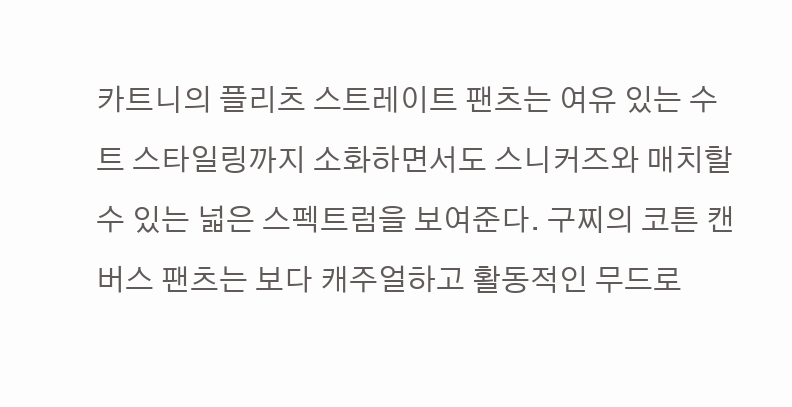카트니의 플리츠 스트레이트 팬츠는 여유 있는 수트 스타일링까지 소화하면서도 스니커즈와 매치할 수 있는 넓은 스펙트럼을 보여준다. 구찌의 코튼 캔버스 팬츠는 보다 캐주얼하고 활동적인 무드로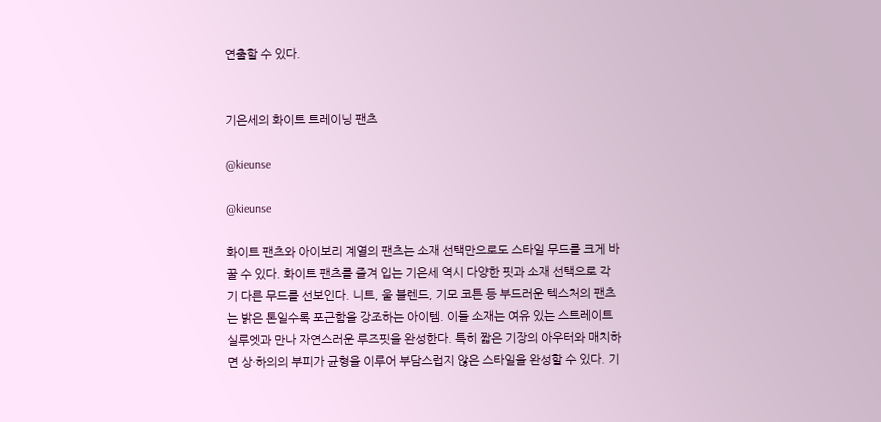연출할 수 있다.


기은세의 화이트 트레이닝 팬츠

@kieunse

@kieunse

화이트 팬츠와 아이보리 계열의 팬츠는 소재 선택만으로도 스타일 무드를 크게 바꿀 수 있다. 화이트 팬츠를 즐겨 입는 기은세 역시 다양한 핏과 소재 선택으로 각기 다른 무드를 선보인다. 니트, 울 블렌드, 기모 코튼 등 부드러운 텍스처의 팬츠는 밝은 톤일수록 포근함을 강조하는 아이템. 이들 소재는 여유 있는 스트레이트 실루엣과 만나 자연스러운 루즈핏을 완성한다. 특히 짧은 기장의 아우터와 매치하면 상·하의의 부피가 균형을 이루어 부담스럽지 않은 스타일을 완성할 수 있다. 기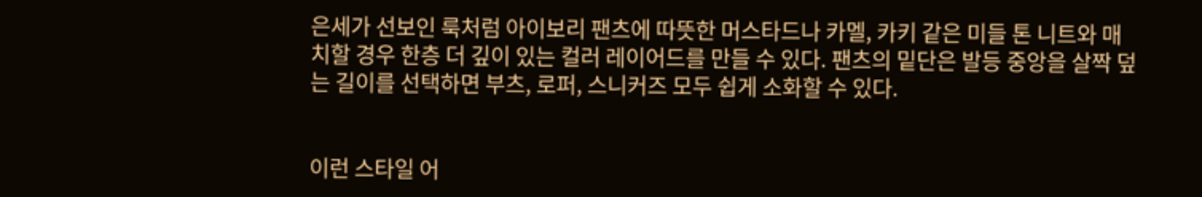은세가 선보인 룩처럼 아이보리 팬츠에 따뜻한 머스타드나 카멜, 카키 같은 미들 톤 니트와 매치할 경우 한층 더 깊이 있는 컬러 레이어드를 만들 수 있다. 팬츠의 밑단은 발등 중앙을 살짝 덮는 길이를 선택하면 부츠, 로퍼, 스니커즈 모두 쉽게 소화할 수 있다.


이런 스타일 어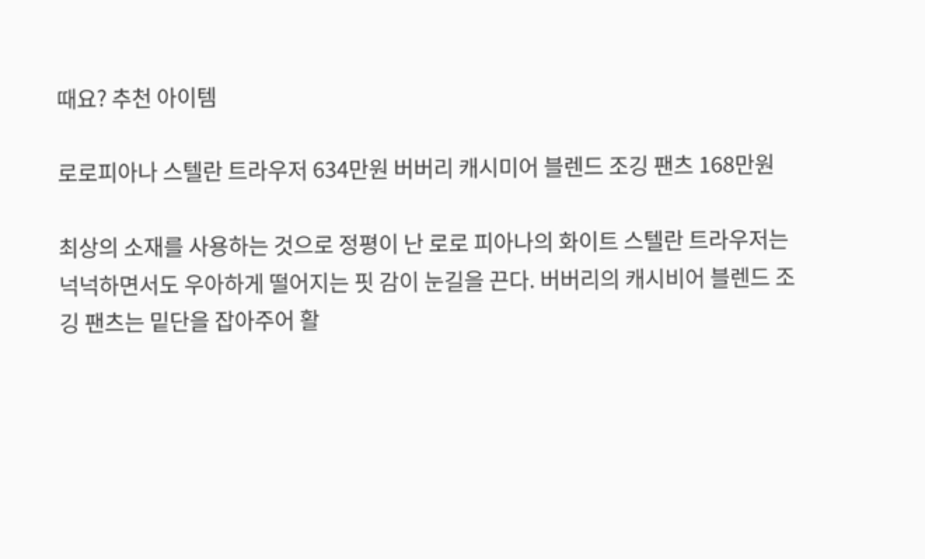때요? 추천 아이템

로로피아나 스텔란 트라우저 634만원 버버리 캐시미어 블렌드 조깅 팬츠 168만원

최상의 소재를 사용하는 것으로 정평이 난 로로 피아나의 화이트 스텔란 트라우저는 넉넉하면서도 우아하게 떨어지는 핏 감이 눈길을 끈다. 버버리의 캐시비어 블렌드 조깅 팬츠는 밑단을 잡아주어 활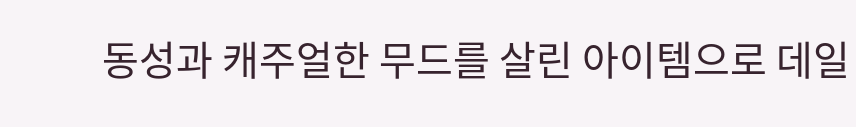동성과 캐주얼한 무드를 살린 아이템으로 데일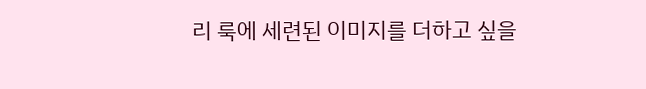리 룩에 세련된 이미지를 더하고 싶을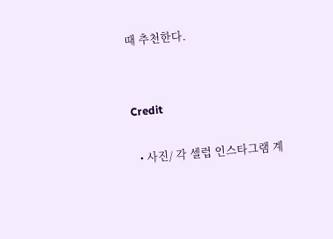때 추천한다.


Credit

  • 사진/ 각 셀럽 인스타그램 계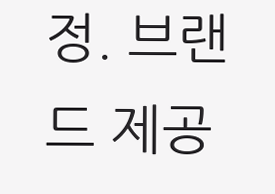정. 브랜드 제공